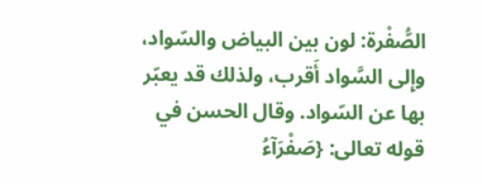الصُّفْرة: لون بين البياض والسّواد، وإِلى السَّواد أَقرب، ولذلك قد يعبّر بها عن السّواد. وقال الحسن في قوله تعالى: {صَفْرَآءُ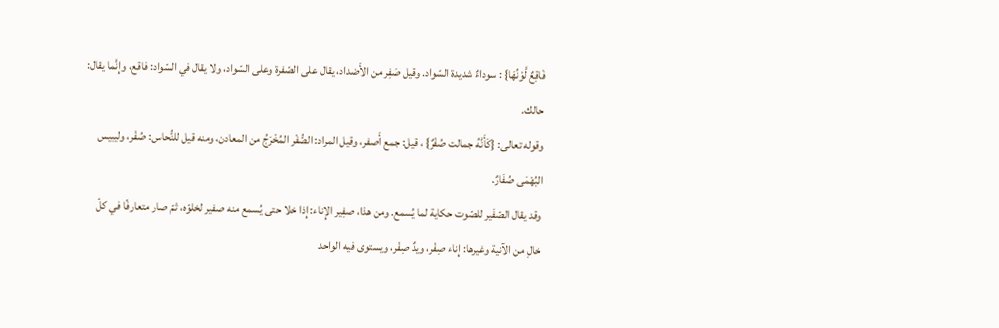فَاقِعٌ لَّوْنُهَا} : سوداءٌ شديدة السّواد. وقيل صَفِر من الأَضداد، يقال على الصّفرة وعلى السّواد، ولا يقال في السّواد: فاقع، وإِنَّما يقال: حالك.
وقوله تعالى: {كَأَنَّهُ جمالت صُفْرٌ} ، قيل: جمع أَصفر، وقيل المراد: الصُّفْر المُخْرَجُ من المعادن، ومنه قيل للنُّحاس: صُفْر، وليبيس البُهْمَى صُفَارٌ.
وقد يقال الصّفَير للصّوت حكاية لما يُسمع. ومن هذا، صفِير الإِناء: إِذا خلا حتى يُسمع منه صفير لخلوّه، ثمّ صار متعارفًا في كلّ خالِ من الآنية وغيرها: إِناء صِفْر، ويدٌ صِفْر، ويستوى فيه الواحد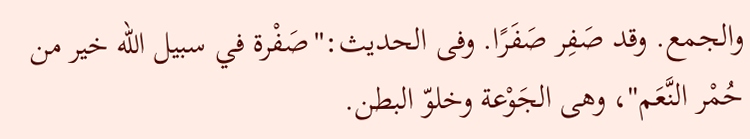والجمع. وقد صَفِر صَفَرًا. وفى الحديث:"صَفْرة في سبيل الله خير من حُمْر النَّعَم"، وهى الجَوْعة وخلوّ البطن.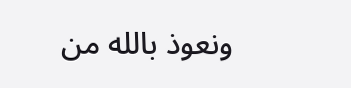ونعوذ بالله من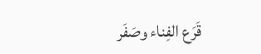قَرَع الفِناء وصَفَر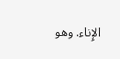الإِناء. وهو